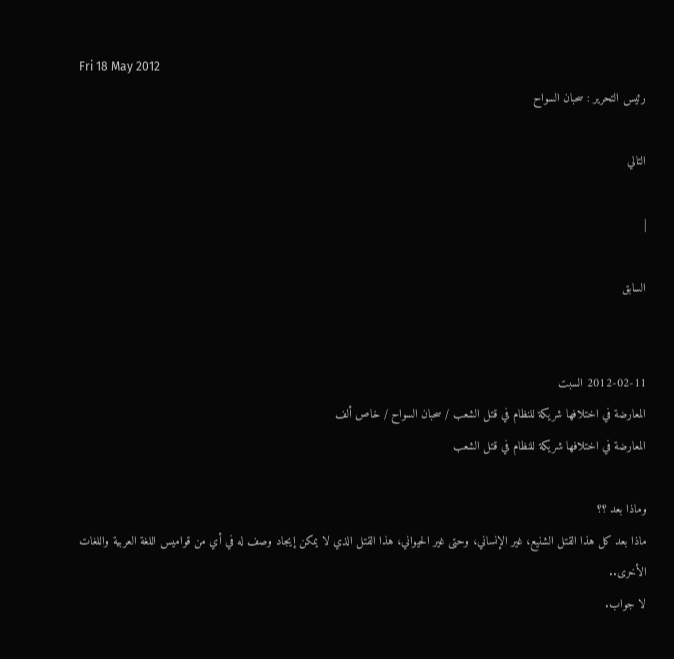Fri 18 May 2012
رئيس التحرير : سحبان السواح

التالي

|

السابق


2012-02-11 السبت
المعارضة في اختلافها شريكة للنظام في قتل الشعب / سحبان السواح / خاص ألف
المعارضة في اختلافها شريكة للنظام في قتل الشعب

وماذا بعد ؟؟
ماذا بعد كل هذا القتل الشنيع، غير الإنساني، وحتى غير الحيواني، هذا القتل الذي لا يمكن إيجاد وصف له في أي من قواميس اللغة العربية واللغات الأخرى..
لا جواب.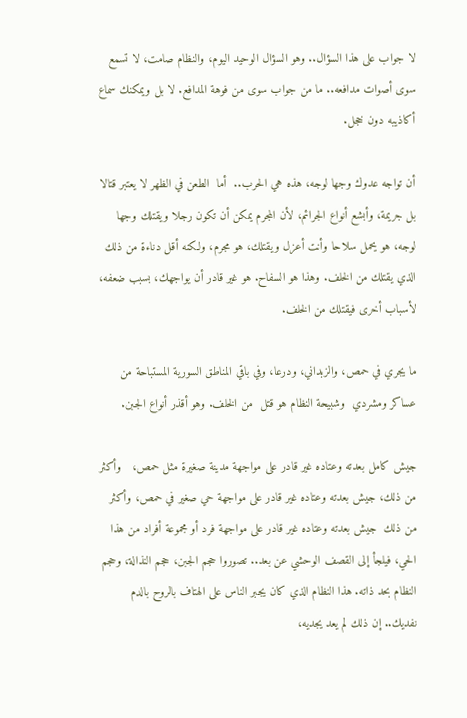لا جواب على هذا السؤال.. وهو السؤال الوحيد اليوم، والنظام صامت، لا تسمع سوى أصوات مدافعه.. ما من جواب سوى من فوهة المدافع. لا بل ويمكنك سماع أكاذيبه دون خجل.

أن تواجه عدوك وجها لوجه، هذه هي الحرب..  أما  الطعن في الظهر لا يعتبر قتالا بل جريمة، وأبشع أنواع الجرائم، لأن المجرم يمكن أن تكون رجلا ويقتلك وجها لوجه، هو يحمل سلاحا وأنت أعزل ويقتلك، هو مجرم، ولكنه أقل دناءة من ذلك الذي يقتلك من الخلف. وهذا هو السفاح. هو غير قادر أن يواجهك، بسبب ضعفه، لأسباب أخرى فيقتلك من الخلف.

ما يجري في حمص، والزبداني، ودرعا، وفي باقي المناطق السورية المستباحة من عساكر ومشردي  وشبيحة النظام هو قتل  من الخلف. وهو أقذر أنواع الجبن.

جيش كامل بعدته وعتاده غير قادر على مواجهة مدينة صغيرة مثل حمص،   وأكثر من ذلك، جيش بعدته وعتاده غير قادر على مواجهة حي صغير في حمص، وأكثر من ذلك  جيش بعدته وعتاده غير قادر على مواجهة فرد أو مجموعة أفراد من هذا الحي، فيلجأ إلى القصف الوحشي عن بعد.. تصوروا حجم الجبن، حجم النذالة، وحجم النظام بحد ذاته. هذا النظام الذي كان يجبر الناس على الهتاف بالروح بالدم نفديك.. إن ذلك لم يعد يجديه،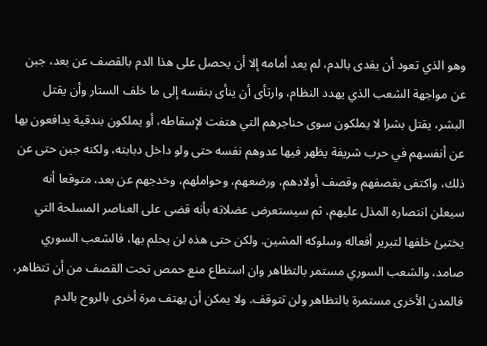وهو الذي تعود أن يفدى بالدم، لم يعد أمامه إلا أن يحصل على هذا الدم بالقصف عن بعد، جبن عن مواجهة الشعب الذي يهدد النظام، وارتأى أن ينأى بنفسه إلى ما خلف الستار وأن يقتل البشر، يقتل بشرا لا يملكون سوى حناجرهم التي هتفت لإسقاطه، أو يملكون بندقية يدافعون بها عن أنفسهم في حرب شريفة يظهر فيها عدوهم نفسه حتى ولو داخل دبابته، ولكنه جبن حتى عن ذلك، واكتفى بقصفهم وقصف أولادهم، ورضعهم، وحواملهم، وخدجهم عن بعد، متوقعا أنه سيعلن انتصاره المذل عليهم، ثم سيستعرض عضلاته بأنه قضى على العناصر المسلحة التي يختبئ خلفها لتبرير أفعاله وسلوكه المشين. ولكن حتى هذه لن يحلم بها، فالشعب السوري صامد، والشعب السوري مستمر بالتظاهر وان استطاع منع حمص تحت القصف من أن تتظاهر، فالمدن الأخرى مستمرة بالتظاهر ولن تتوقف. ولا يمكن أن يهتف مرة أخرى بالروح بالدم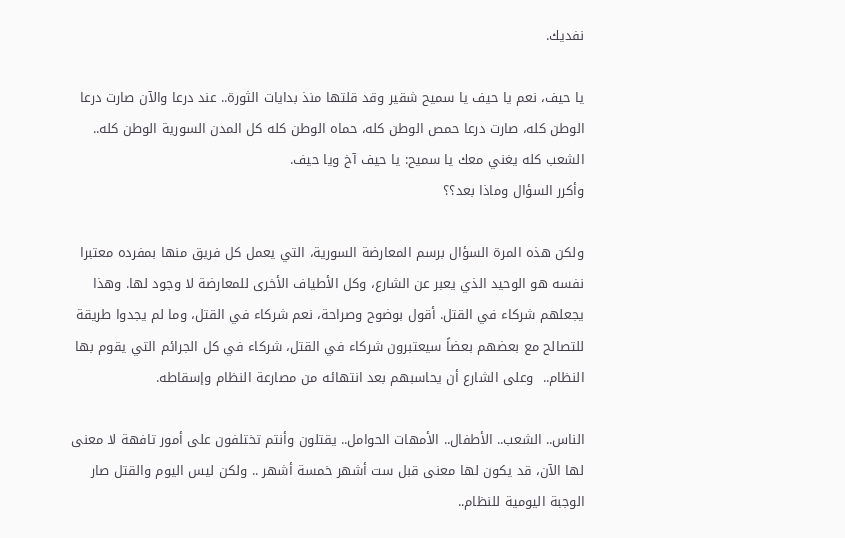نفديك.

يا حيف، نعم يا حيف يا سميح شقير وقد قلتها منذ بدايات الثورة.. عند درعا والآن صارت درعا الوطن كله، صارت درعا حمص الوطن كله، حماه الوطن كله كل المدن السورية الوطن كله.. الشعب كله يغني معك يا سميح: يا حيف آخ ويا حيف.
وأكرر السؤال وماذا بعد؟؟

ولكن هذه المرة السؤال برسم المعارضة السورية، التي يعمل كل فريق منها بمفرده معتبرا نفسه هو الوحيد الذي يعبر عن الشارع، وكل الأطياف الأخرى للمعارضة لا وجود لها. وهذا يجعلهم شركاء في القتل. أقول بوضوح وصراحة، نعم شركاء في القتل، وما لم يجدوا طريقة للتصالح مع بعضهم بعضاً سيعتبرون شركاء في القتل، شركاء في كل الجرائم التي يقوم بها النظام..  وعلى الشارع أن يحاسبهم بعد انتهائه من مصارعة النظام وإسقاطه.

الناس.. الشعب.. الأطفال.. الأمهات الحوامل.. يقتلون وأنتم تختلفون على أمور تافهة لا معنى لها الآن، قد يكون لها معنى قبل ست أشهر خمسة أشهر .. ولكن ليس اليوم والقتل صار الوجبة اليومية للنظام..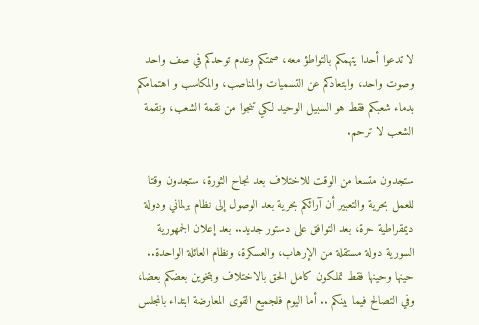لا تدعوا أحدا يتهمكم بالتواطؤ معه، صمتكم وعدم توحدكم في صف واحد وصوت واحد، وابتعادكم عن التسميات والمناصب، والمكاسب و اهتمامكم بدماء شعبكم فقط هو السبيل الوحيد لكي تنجوا من نقمة الشعب، ونقمة الشعب لا ترحم.

ستجدون متسعا من الوقت للاختلاف بعد نجاح الثورة، ستجدون وقتا للعمل بحرية والتعبير أن آرائكم بحرية بعد الوصول إلى نظام برلماني ودولة ديمقراطية حرة، بعد التوافق على دستور جديد.. بعد إعلان الجمهورية السورية دولة مستقلة من الإرهاب، والعسكرة، ونظام العائلة الواحدة.. حينها وحينها فقط تملكون كامل الحق بالاختلاف وبتخوين بعضكم بعضا، وفي التصالح فيما بينكم .. أما اليوم فلجميع القوى المعارضة ابتداء بالمجلس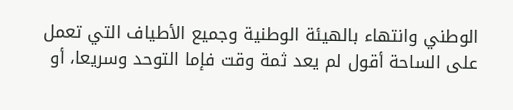الوطني وانتهاء بالهيئة الوطنية وجميع الأطياف التي تعمل على الساحة أقول لم يعد ثمة وقت فإما التوحد وسريعا، أو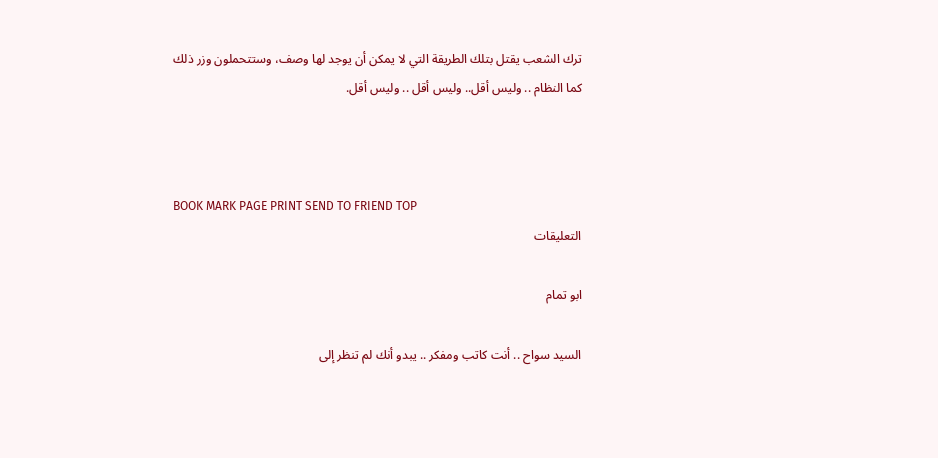ترك الشعب يقتل بتلك الطريقة التي لا يمكن أن يوجد لها وصف، وستتحملون وزر ذلك كما النظام .. وليس أقل.. وليس أقل .. وليس أقل.



BOOK MARK PAGE PRINT SEND TO FRIEND TOP
التعليقات

ابو تمام

السيد سواح .. أنت كاتب ومفكر .. يبدو أنك لم تنظر إلى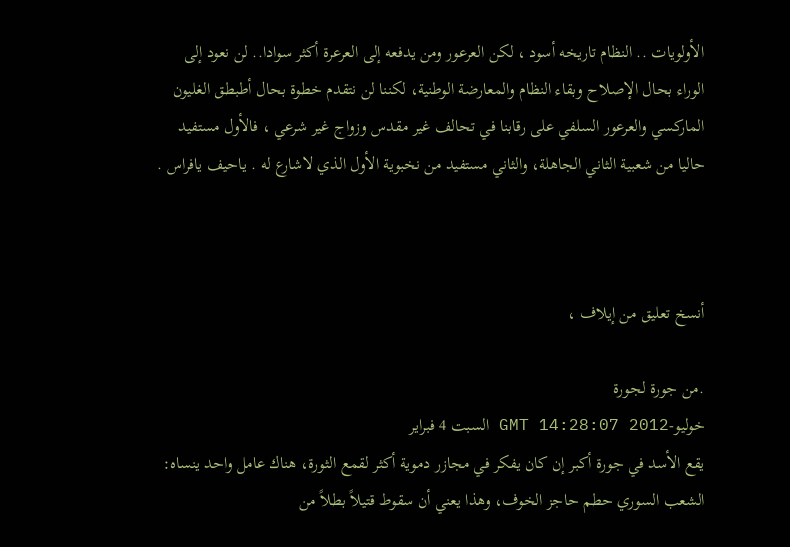الأولويات .. النظام تاريخه أسود ، لكن العرعور ومن يدفعه إلى العرعرة أكثر سوادا.. لن نعود إلى الوراء بحال الإصلاح وبقاء النظام والمعارضة الوطنية، لكننا لن نتقدم خطوة بحال أطبطق الغليون الماركسي والعرعور السلفي على رقابنا في تحالف غير مقدس وزواج غير شرعي ، فالأول مستفيد حاليا من شعبية الثاني الجاهلة، والثاني مستفيد من نخبوية الأول الذي لاشارع له . ياحيف يافراس .



أنسخ تعليق من إيلاف ،

.من جورة لجورة
خوليو-GMT 14:28:07 2012 السبت 4 فبراير
يقع الأسد في جورة أكبر إن كان يفكر في مجازر دموية أكثر لقمع الثورة، هناك عامل واحد ينساه: الشعب السوري حطم حاجز الخوف، وهذا يعني أن سقوط قتيلاً بطلاً من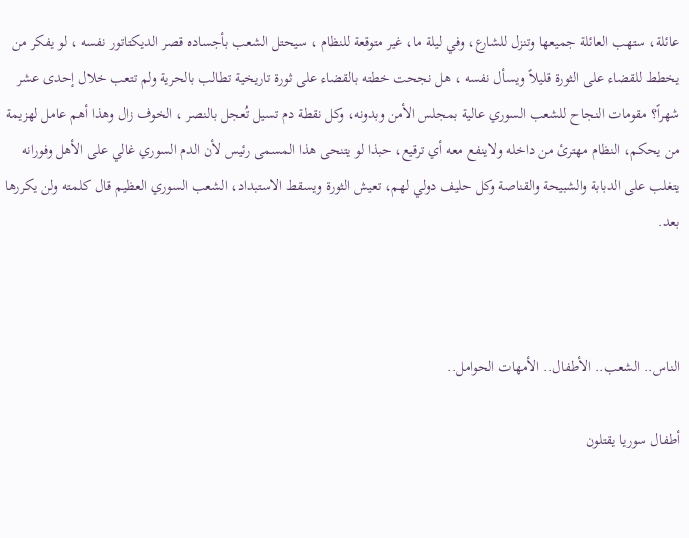عائلة، ستهب العائلة جميعها وتنزل للشارع، وفي ليلة ما، غير متوقعة للنظام ، سيحتل الشعب بأجساده قصر الديكتاتور نفسه ، لو يفكر من يخطط للقضاء على الثورة قليلاً ويسأل نفسه ، هل نجحت خطته بالقضاء على ثورة تاريخية تطالب بالحرية ولم تتعب خلال إحدى عشر شهراً؟ مقومات النجاح للشعب السوري عالية بمجلس الأمن وبدونه، وكل نقطة دم تسيل تُعجل بالنصر ، الخوف زال وهذا أهم عامل لهزيمة من يحكم، النظام مهترئ من داخله ولاينفع معه أي ترقيع، حبذا لو يتنحى هذا المسمى رئيس لأن الدم السوري غالي على الأهل وفورانه يتغلب على الدبابة والشبيحة والقناصة وكل حليف دولي لهم، تعيش الثورة ويسقط الاستبداد، الشعب السوري العظيم قال كلمته ولن يكررها بعد.



الناس.. الشعب.. الأطفال.. الأمهات الحوامل..

أطفال سوريا يقتلون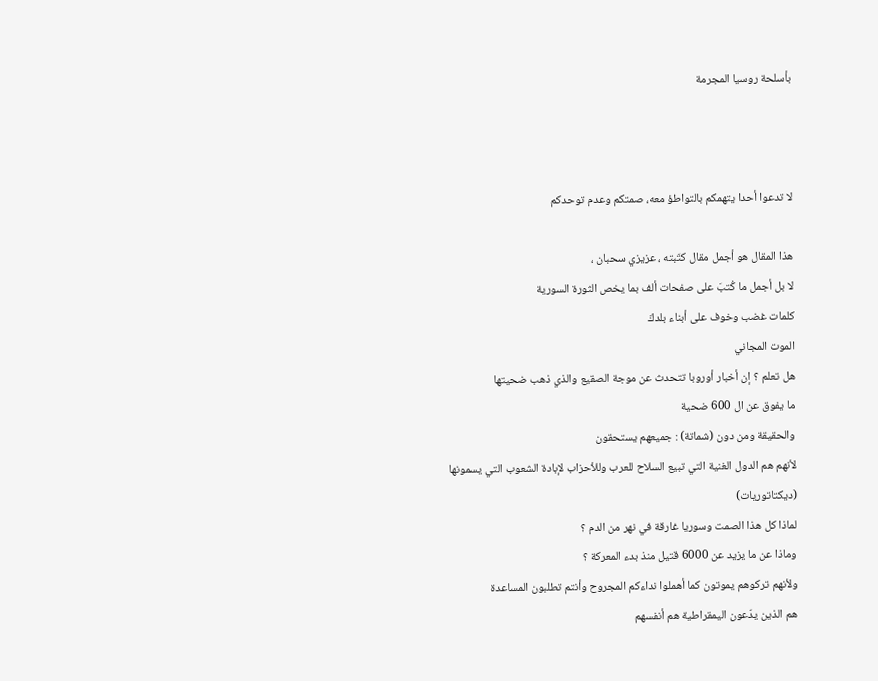بأسلحة روسيا المجرمة



لا تدعوا أحدا يتهمكم بالتواطؤ معه، صمتكم وعدم توحدكم

هذا المقال هو أجمل مقال كتَبته ، عزيزي سحبان ،
لا بل أجمل ما كُتبَ على صفحات ألف بما يخص الثورة السورية
كلمات غضب وخوف على أبناء بلدكَ
الموت المجاني
هل تعلم ؟ إن أخبار أوروبا تتحدث عن موجة الصقيع والذي ذهب ضحيتها
ما يفوق عن ال 600 ضحية
والحقيقة ومن دون (شماتة) : جميعهم يستحقون
لأنهم هم الدول الغنية التي تبيع السلاح للعرب وللأحزاب لإبادة الشعوب التي يسمونها
(ديكتاتوريات)
لماذا كل هذا الصمت وسوريا غارقة في نهر من الدم ؟
وماذا عن ما يزيد عن 6000 قتيل منذ بدء المعركة ؟
ولأنهم تركوهم يموتون كما أهملوا نداءكم المجروح وأنتم تطلبون المساعدة
هم الذين يدّعون اليمقراطية هم أنفسهم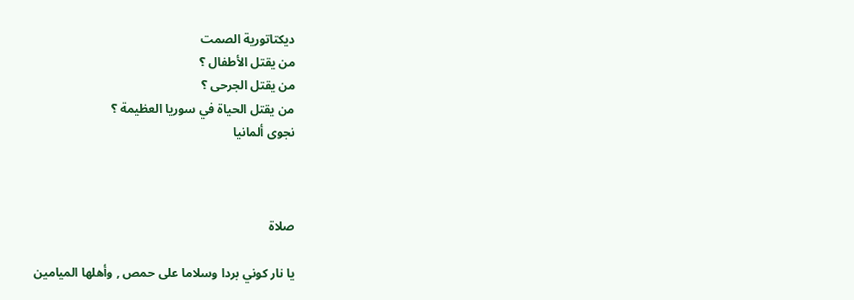ديكتاتورية الصمت
من يقتل الأطفال ؟
من يقتل الجرحى ؟
من يقتل الحياة في سوريا العظيمة ؟
نجوى ألمانيا



صلاة

يا نار كوني بردا وسلاما على حمص , وأهلها الميامين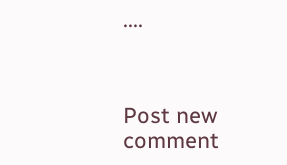....



Post new comment